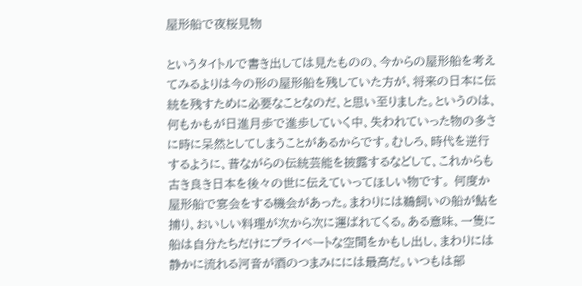屋形船で夜桜見物

というタイトルで書き出しては見たものの、今からの屋形船を考えてみるよりは今の形の屋形船を残していた方が、将来の日本に伝統を残すために必要なことなのだ、と思い至りました。というのは、何もかもが日進月歩で進歩していく中、失われていった物の多さに時に呆然としてしまうことがあるからです。むしろ、時代を逆行するように、昔ながらの伝統芸能を披露するなどして、これからも古き良き日本を後々の世に伝えていってほしい物です。 何度か屋形船で宴会をする機会があった。まわりには鵜飼いの船が鮎を捕り、おいしい料理が次から次に運ばれてくる。ある意味、一隻に船は自分たちだけにプライベートな空間をかもし出し、まわりには静かに流れる河音が酒のつまみにには最高だ。いつもは部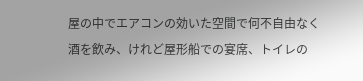屋の中でエアコンの効いた空間で何不自由なく酒を飲み、けれど屋形船での宴席、トイレの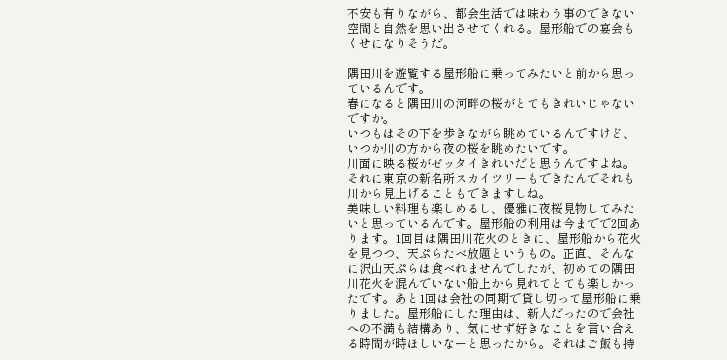不安も有りながら、都会生活では味わう事のできない空間と自然を思い出させてくれる。屋形船での宴会もくせになりそうだ。

隅田川を遊覧する屋形船に乗ってみたいと前から思っているんです。
春になると隅田川の河畔の桜がとてもきれいじゃないですか。
いつもはその下を歩きながら眺めているんですけど、いつか川の方から夜の桜を眺めたいです。
川面に映る桜がゼッタイきれいだと思うんですよね。
それに東京の新名所スカイツリーもできたんでそれも川から見上げることもできますしね。
美味しい料理も楽しめるし、優雅に夜桜見物してみたいと思っているんです。屋形船の利用は今までで2回あります。1回目は隅田川花火のときに、屋形船から花火を見つつ、天ぷらたべ放題というもの。正直、そんなに沢山天ぷらは食べれませんでしたが、初めての隅田川花火を混んでいない船上から見れてとても楽しかったです。あと1回は会社の同期で貸し切って屋形船に乗りました。屋形船にした理由は、新人だったので会社への不満も結構あり、気にせず好きなことを言い合える時間が時ほしいなーと思ったから。それはご飯も持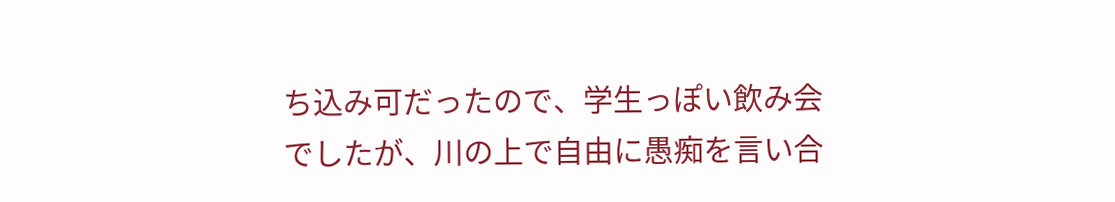ち込み可だったので、学生っぽい飲み会でしたが、川の上で自由に愚痴を言い合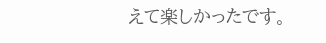えて楽しかったです。